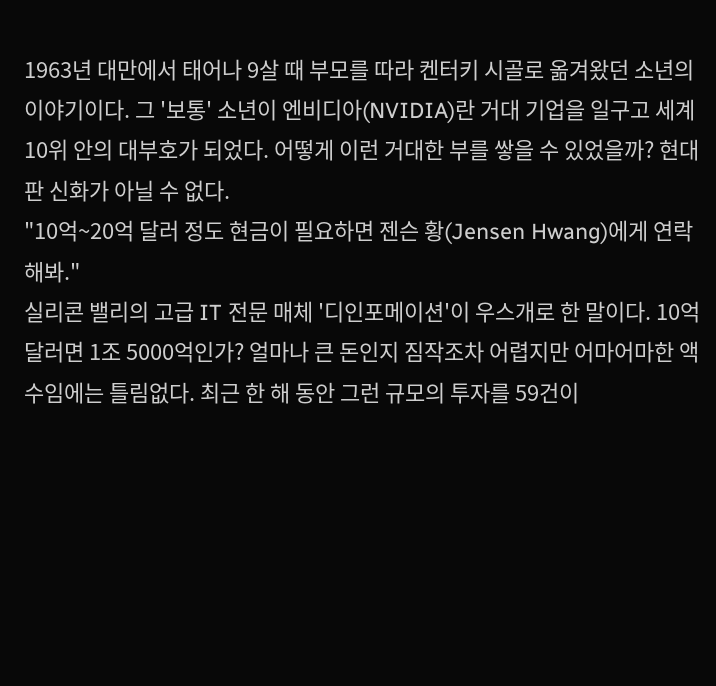1963년 대만에서 태어나 9살 때 부모를 따라 켄터키 시골로 옮겨왔던 소년의 이야기이다. 그 '보통' 소년이 엔비디아(NVIDIA)란 거대 기업을 일구고 세계 10위 안의 대부호가 되었다. 어떻게 이런 거대한 부를 쌓을 수 있었을까? 현대판 신화가 아닐 수 없다.
"10억~20억 달러 정도 현금이 필요하면 젠슨 황(Jensen Hwang)에게 연락해봐."
실리콘 밸리의 고급 IT 전문 매체 '디인포메이션'이 우스개로 한 말이다. 10억 달러면 1조 5000억인가? 얼마나 큰 돈인지 짐작조차 어렵지만 어마어마한 액수임에는 틀림없다. 최근 한 해 동안 그런 규모의 투자를 59건이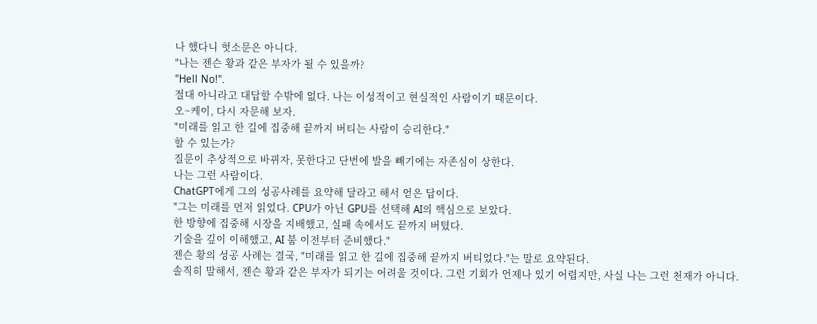나 했다니 헛소문은 아니다.
"나는 젠슨 황과 같은 부자가 될 수 있을까?
"Hell No!".
절대 아니라고 대답할 수밖에 없다. 나는 이성적이고 현실적인 사람이기 때문이다.
오~케이, 다시 자문해 보자.
"미래를 읽고 한 길에 집중해 끝까지 버티는 사람이 승리한다."
할 수 있는가?
질문이 추상적으로 바뀌자, 못한다고 단번에 발을 빼기에는 자존심이 상한다.
나는 그런 사람이다.
ChatGPT에게 그의 성공사례를 요약해 달라고 해서 얻은 답이다.
"그는 미래를 먼저 읽었다. CPU가 아닌 GPU를 선택해 AI의 핵심으로 보았다.
한 방향에 집중해 시장을 지배했고, 실패 속에서도 끝까지 버텼다.
기술을 깊이 이해했고, AI 붐 이전부터 준비했다."
젠슨 황의 성공 사례는 결국, "미래를 읽고 한 길에 집중해 끝까지 버티었다."는 말로 요약된다.
솔직히 말해서, 젠슨 황과 같은 부자가 되기는 어려울 것이다. 그런 기회가 언제나 있기 어렵지만, 사실 나는 그런 천재가 아니다.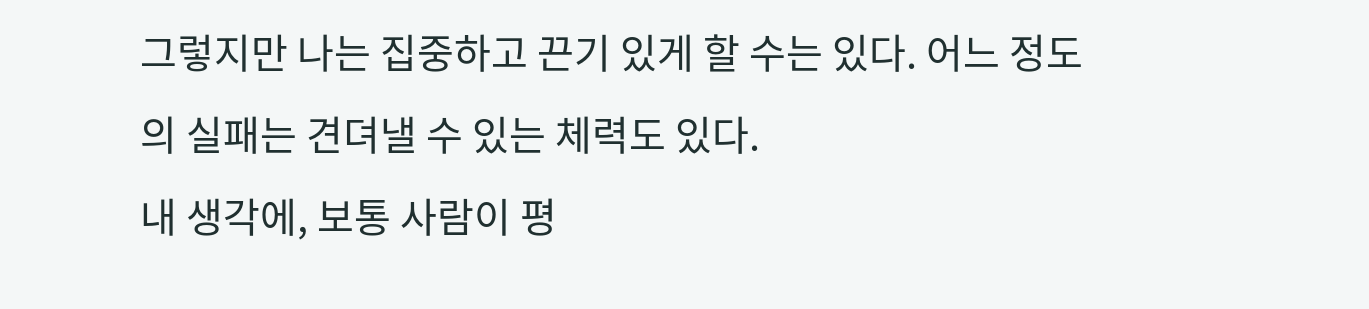그렇지만 나는 집중하고 끈기 있게 할 수는 있다. 어느 정도의 실패는 견뎌낼 수 있는 체력도 있다.
내 생각에, 보통 사람이 평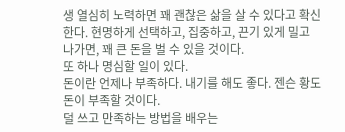생 열심히 노력하면 꽤 괜찮은 삶을 살 수 있다고 확신한다. 현명하게 선택하고, 집중하고, 끈기 있게 밀고 나가면, 꽤 큰 돈을 벌 수 있을 것이다.
또 하나 명심할 일이 있다.
돈이란 언제나 부족하다. 내기를 해도 좋다. 젠슨 황도 돈이 부족할 것이다.
덜 쓰고 만족하는 방법을 배우는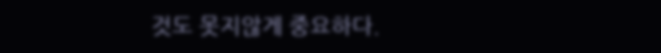것도 못지않게 중요하다.